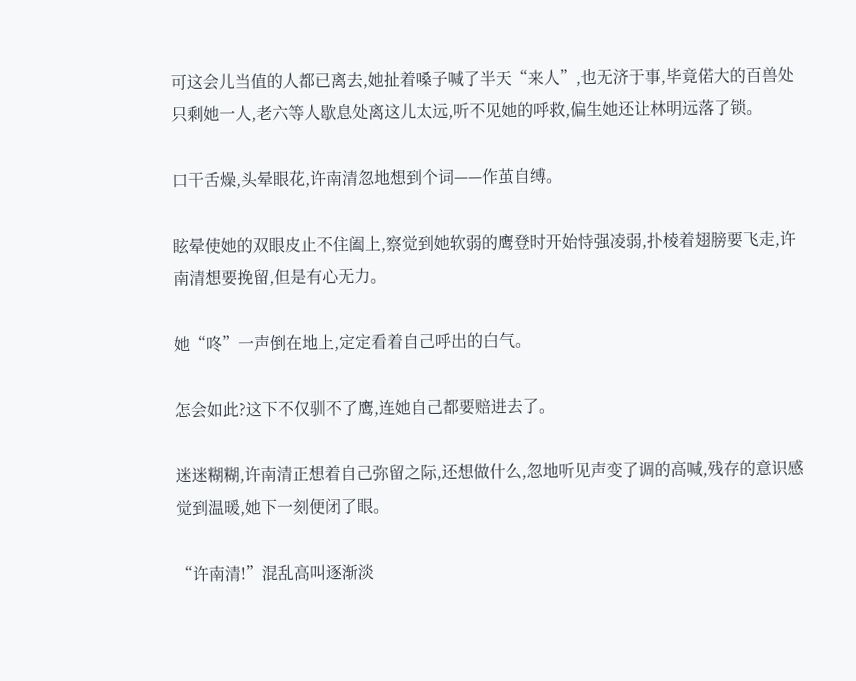可这会儿当值的人都已离去,她扯着嗓子喊了半天“来人”,也无济于事,毕竟偌大的百兽处只剩她一人,老六等人歇息处离这儿太远,听不见她的呼救,偏生她还让林明远落了锁。

口干舌燥,头晕眼花,许南清忽地想到个词——作茧自缚。

眩晕使她的双眼皮止不住阖上,察觉到她软弱的鹰登时开始恃强凌弱,扑棱着翅膀要飞走,许南清想要挽留,但是有心无力。

她“咚”一声倒在地上,定定看着自己呼出的白气。

怎会如此?这下不仅驯不了鹰,连她自己都要赔进去了。

迷迷糊糊,许南清正想着自己弥留之际,还想做什么,忽地听见声变了调的高喊,残存的意识感觉到温暖,她下一刻便闭了眼。

“许南清!”混乱高叫逐渐淡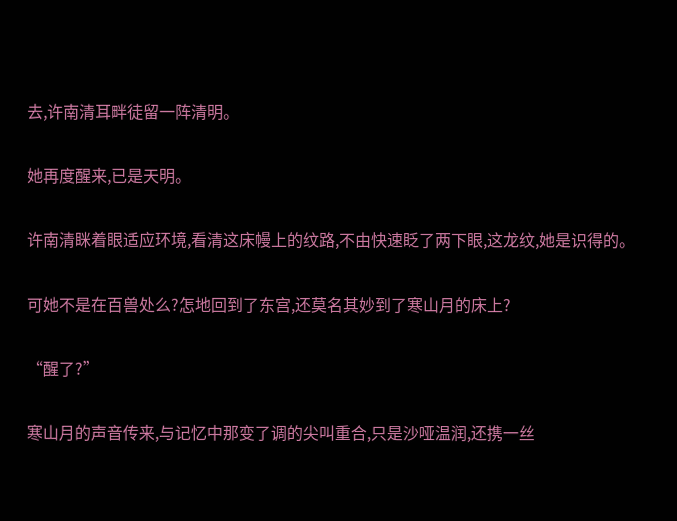去,许南清耳畔徒留一阵清明。

她再度醒来,已是天明。

许南清眯着眼适应环境,看清这床幔上的纹路,不由快速眨了两下眼,这龙纹,她是识得的。

可她不是在百兽处么?怎地回到了东宫,还莫名其妙到了寒山月的床上?

“醒了?”

寒山月的声音传来,与记忆中那变了调的尖叫重合,只是沙哑温润,还携一丝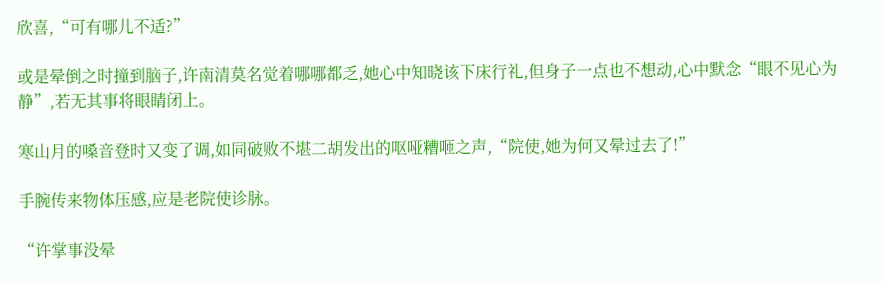欣喜,“可有哪儿不适?”

或是晕倒之时撞到脑子,许南清莫名觉着哪哪都乏,她心中知晓该下床行礼,但身子一点也不想动,心中默念“眼不见心为静”,若无其事将眼睛闭上。

寒山月的嗓音登时又变了调,如同破败不堪二胡发出的呕哑糟咂之声,“院使,她为何又晕过去了!”

手腕传来物体压感,应是老院使诊脉。

“许掌事没晕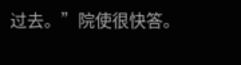过去。”院使很快答。